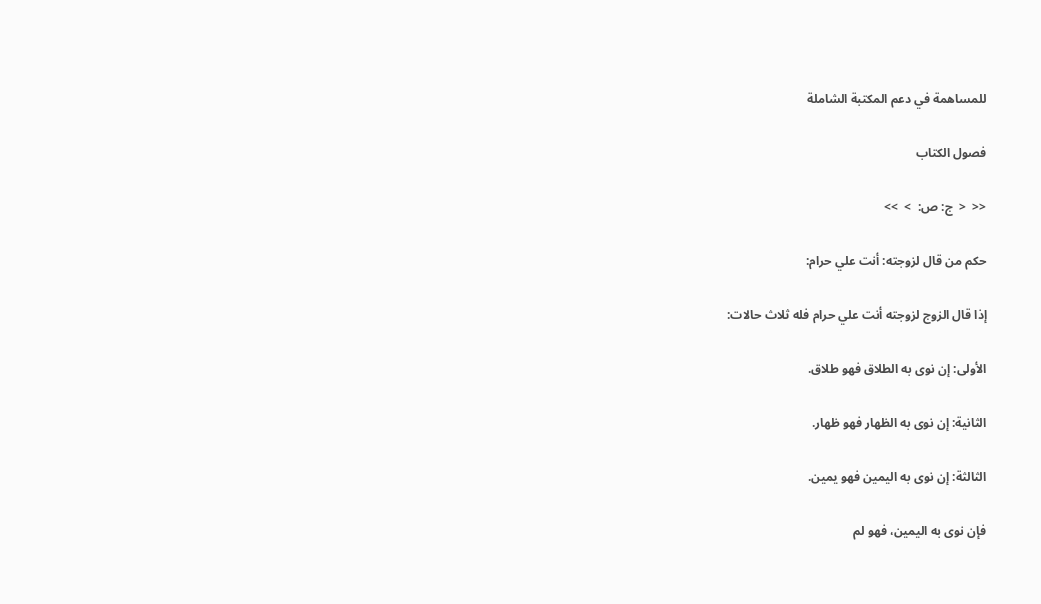للمساهمة في دعم المكتبة الشاملة

فصول الكتاب

<<  <  ج: ص:  >  >>

حكم من قال لزوجته: أنت علي حرام:

إذا قال الزوج لزوجته أنت علي حرام فله ثلاث حالات:

الأولى: إن نوى به الطلاق فهو طلاق.

الثانية: إن نوى به الظهار فهو ظهار.

الثالثة: إن نوى به اليمين فهو يمين.

فإن نوى به اليمين، فهو لم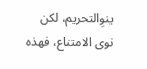ينوِالتحريم، لكن نوى الامتناع، فهذه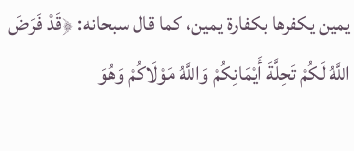يمين يكفرها بكفارة يمين، كما قال سبحانه: ﴿قَدْ فَرَضَ اللَّهُ لَكُمْ تَحِلَّةَ أَيْمَانِكُمْ وَاللَّهُ مَوْلَاكُمْ وَهُوَ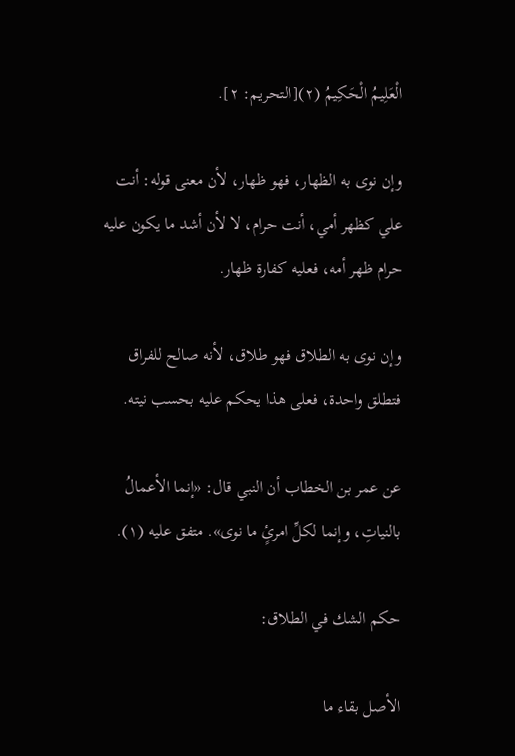الْعَلِيمُ الْحَكِيمُ (٢)[التحريم: ٢].

وإن نوى به الظهار، فهو ظهار، لأن معنى قوله: أنت علي كظهر أمي، أنت حرام، لا لأن أشد ما يكون عليه حرام ظهر أمه، فعليه كفارة ظهار.

وإن نوى به الطلاق فهو طلاق، لأنه صالح للفراق فتطلق واحدة، فعلى هذا يحكم عليه بحسب نيته.

عن عمر بن الخطاب أن النبي قال: «إنما الأعمالُ بالنياتِ، وإنما لكلِّ امرئٍ ما نوى». متفق عليه (١).

حكم الشك في الطلاق:

الأصل بقاء ما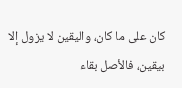كان على ما كان، واليقين لا يزول إلا بيقين، فالأصل بقاء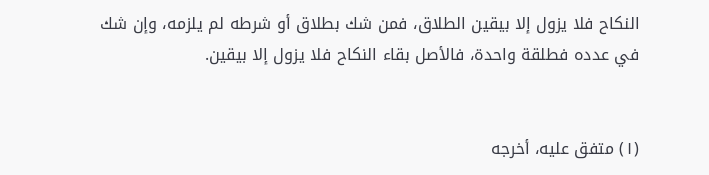النكاح فلا يزول إلا بيقين الطلاق، فمن شك بطلاق أو شرطه لم يلزمه، وإن شك في عدده فطلقة واحدة، فالأصل بقاء النكاح فلا يزول إلا بيقين.


(١) متفق عليه، أخرجه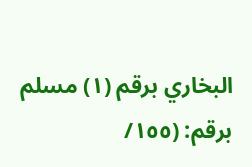البخاري برقم (١) مسلم برقم: (١٥٥/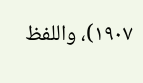١٩٠٧)، واللفظ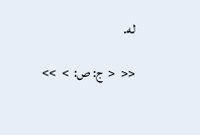له.

<<  <  ج: ص:  >  >>